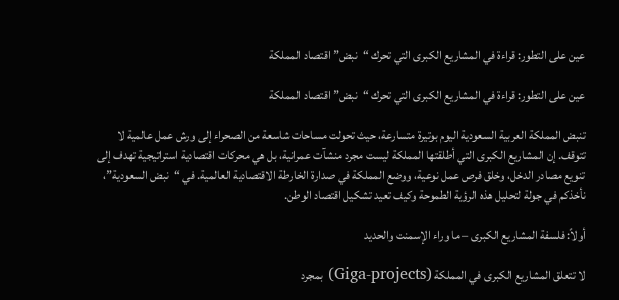عين على التطور: قراءة في المشاريع الكبرى التي تحرك “نبض” اقتصاد المملكة

عين على التطور: قراءة في المشاريع الكبرى التي تحرك “نبض” اقتصاد المملكة

تنبض المملكة العربية السعودية اليوم بوتيرة متسارعة، حيث تحولت مساحات شاسعة من الصحراء إلى ورش عمل عالمية لا تتوقف. إن المشاريع الكبرى التي أطلقتها المملكة ليست مجرد منشآت عمرانية، بل هي محركات اقتصادية استراتيجية تهدف إلى تنويع مصادر الدخل، وخلق فرص عمل نوعية، ووضع المملكة في صدارة الخارطة الاقتصادية العالمية. في “نبض السعودية”، نأخذكم في جولة لتحليل هذه الرؤية الطموحة وكيف تعيد تشكيل اقتصاد الوطن.

أولاً: فلسفة المشاريع الكبرى – ما وراء الإسمنت والحديد

لا تتعلق المشاريع الكبرى في المملكة (Giga-projects) بمجرد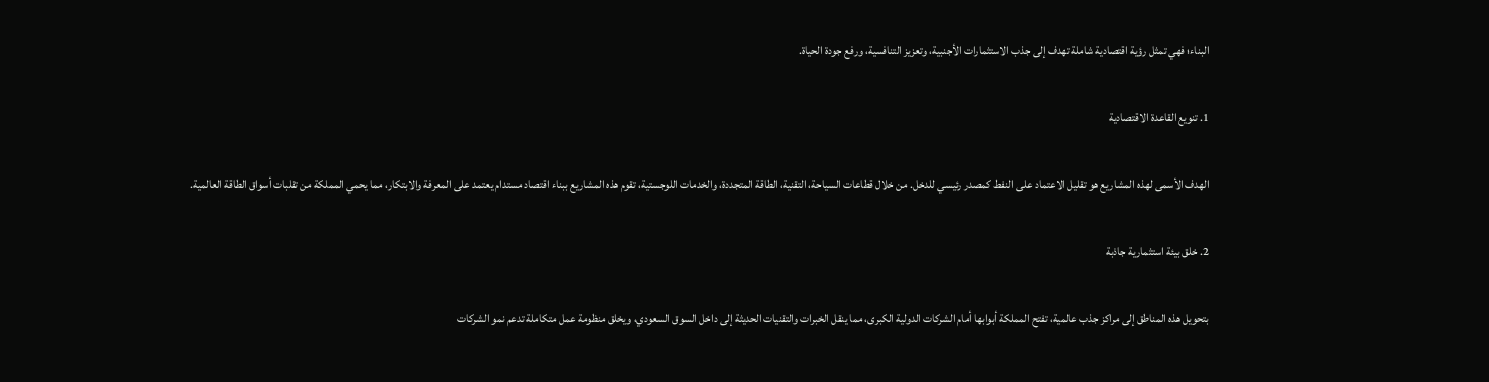البناء؛ فهي تمثل رؤية اقتصادية شاملة تهدف إلى جذب الاستثمارات الأجنبية، وتعزيز التنافسية، ورفع جودة الحياة.

1. تنويع القاعدة الاقتصادية

الهدف الأسمى لهذه المشاريع هو تقليل الاعتماد على النفط كمصدر رئيسي للدخل. من خلال قطاعات السياحة، التقنية، الطاقة المتجددة، والخدمات اللوجستية، تقوم هذه المشاريع ببناء اقتصاد مستدام يعتمد على المعرفة والابتكار، مما يحمي المملكة من تقلبات أسواق الطاقة العالمية.

2. خلق بيئة استثمارية جاذبة

بتحويل هذه المناطق إلى مراكز جذب عالمية، تفتح المملكة أبوابها أمام الشركات الدولية الكبرى، مما ينقل الخبرات والتقنيات الحديثة إلى داخل السوق السعودي، ويخلق منظومة عمل متكاملة تدعم نمو الشركات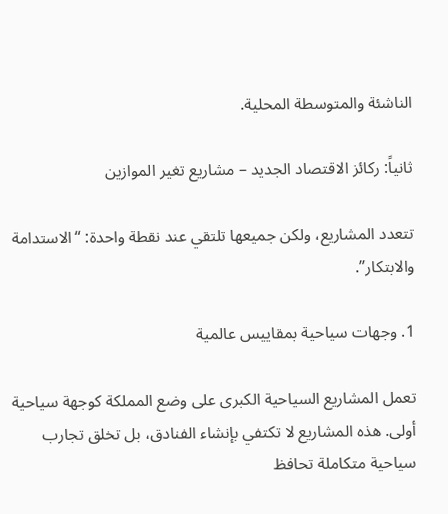الناشئة والمتوسطة المحلية.

ثانياً: ركائز الاقتصاد الجديد – مشاريع تغير الموازين

تتعدد المشاريع، ولكن جميعها تلتقي عند نقطة واحدة: “الاستدامة والابتكار”.

1. وجهات سياحية بمقاييس عالمية

تعمل المشاريع السياحية الكبرى على وضع المملكة كوجهة سياحية أولى. هذه المشاريع لا تكتفي بإنشاء الفنادق، بل تخلق تجارب سياحية متكاملة تحافظ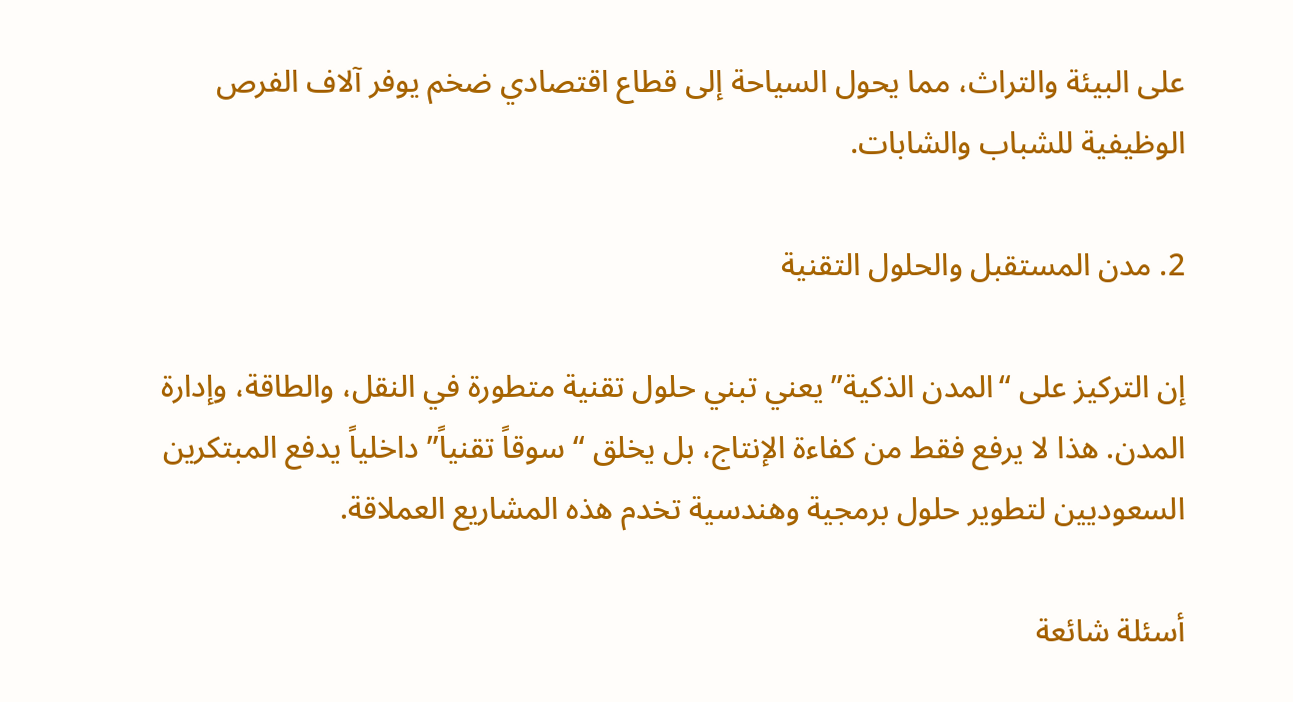على البيئة والتراث، مما يحول السياحة إلى قطاع اقتصادي ضخم يوفر آلاف الفرص الوظيفية للشباب والشابات.

2. مدن المستقبل والحلول التقنية

إن التركيز على “المدن الذكية” يعني تبني حلول تقنية متطورة في النقل، والطاقة، وإدارة المدن. هذا لا يرفع فقط من كفاءة الإنتاج، بل يخلق “سوقاً تقنياً” داخلياً يدفع المبتكرين السعوديين لتطوير حلول برمجية وهندسية تخدم هذه المشاريع العملاقة.

أسئلة شائعة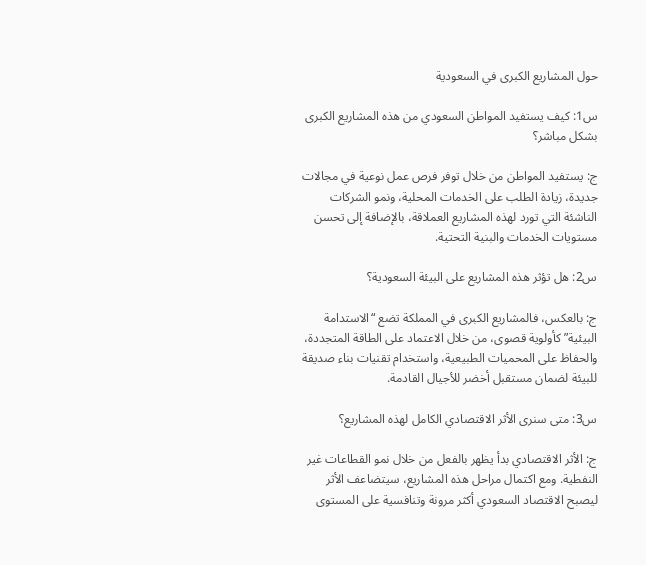حول المشاريع الكبرى في السعودية

س1: كيف يستفيد المواطن السعودي من هذه المشاريع الكبرى بشكل مباشر؟

ج: يستفيد المواطن من خلال توفر فرص عمل نوعية في مجالات جديدة، زيادة الطلب على الخدمات المحلية، ونمو الشركات الناشئة التي تورد لهذه المشاريع العملاقة، بالإضافة إلى تحسن مستويات الخدمات والبنية التحتية.

س2: هل تؤثر هذه المشاريع على البيئة السعودية؟

ج: بالعكس، فالمشاريع الكبرى في المملكة تضع “الاستدامة البيئية” كأولوية قصوى، من خلال الاعتماد على الطاقة المتجددة، والحفاظ على المحميات الطبيعية، واستخدام تقنيات بناء صديقة للبيئة لضمان مستقبل أخضر للأجيال القادمة.

س3: متى سنرى الأثر الاقتصادي الكامل لهذه المشاريع؟

ج: الأثر الاقتصادي بدأ يظهر بالفعل من خلال نمو القطاعات غير النفطية. ومع اكتمال مراحل هذه المشاريع، سيتضاعف الأثر ليصبح الاقتصاد السعودي أكثر مرونة وتنافسية على المستوى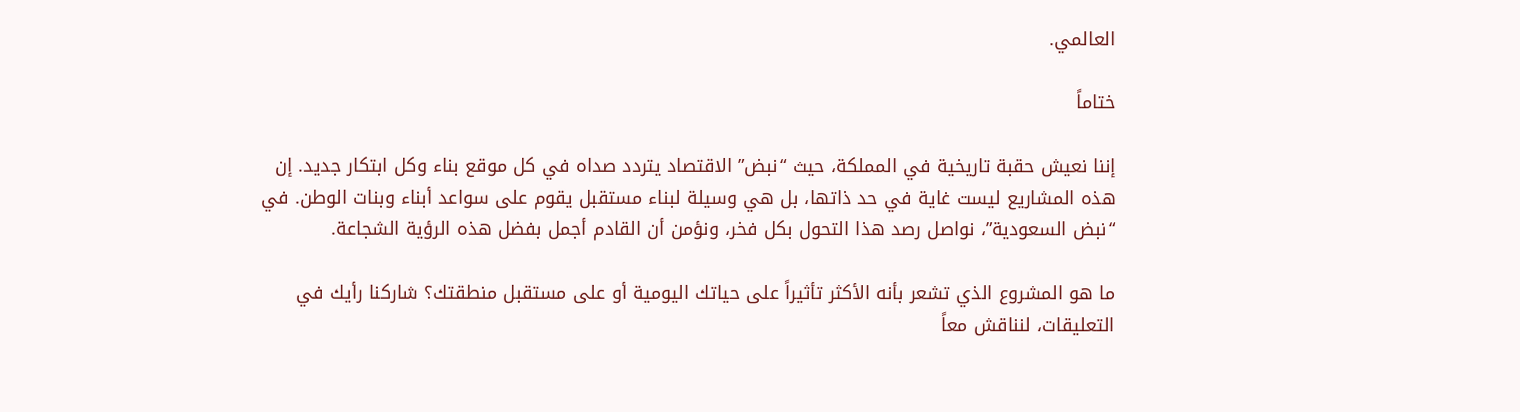العالمي.

ختاماً

إننا نعيش حقبة تاريخية في المملكة، حيث “نبض” الاقتصاد يتردد صداه في كل موقع بناء وكل ابتكار جديد. إن هذه المشاريع ليست غاية في حد ذاتها، بل هي وسيلة لبناء مستقبل يقوم على سواعد أبناء وبنات الوطن. في “نبض السعودية”، نواصل رصد هذا التحول بكل فخر، ونؤمن أن القادم أجمل بفضل هذه الرؤية الشجاعة.

ما هو المشروع الذي تشعر بأنه الأكثر تأثيراً على حياتك اليومية أو على مستقبل منطقتك؟ شاركنا رأيك في التعليقات، لنناقش معاً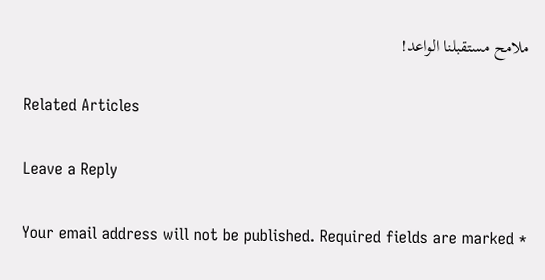ملامح مستقبلنا الواعد!

Related Articles

Leave a Reply

Your email address will not be published. Required fields are marked *